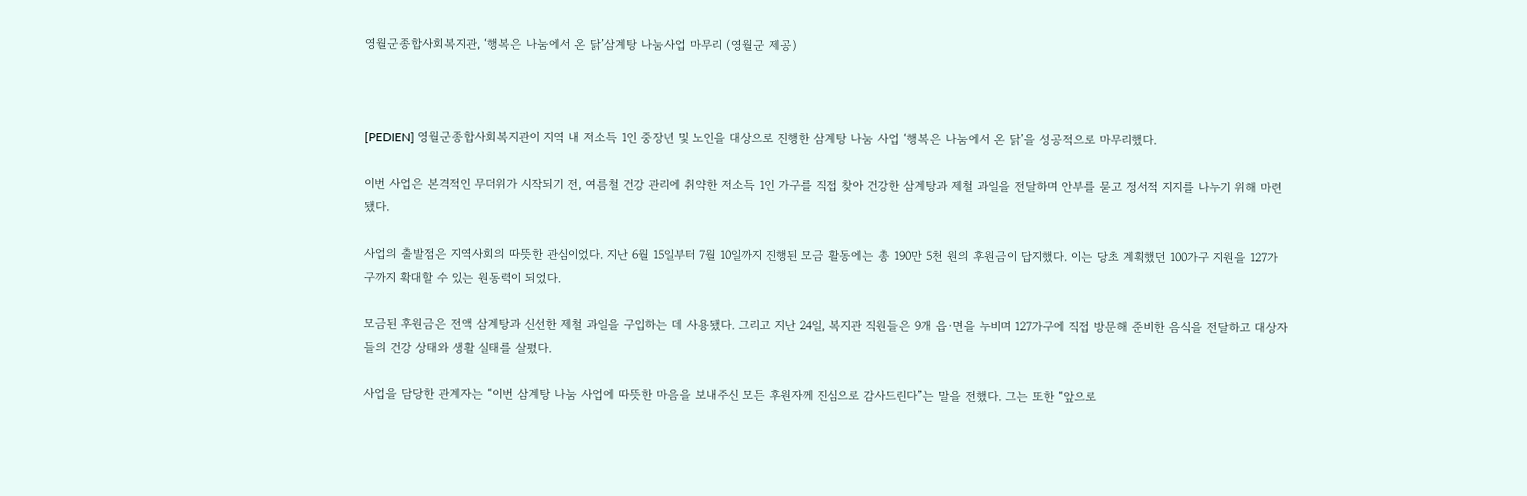영월군종합사회복지관, ‘행복은 나눔에서 온 닭’삼계탕 나눔사업 마무리 (영월군 제공)



[PEDIEN] 영월군종합사회복지관이 지역 내 저소득 1인 중장년 및 노인을 대상으로 진행한 삼계탕 나눔 사업 ‘행복은 나눔에서 온 닭’을 성공적으로 마무리했다.

이번 사업은 본격적인 무더위가 시작되기 전, 여름철 건강 관리에 취약한 저소득 1인 가구를 직접 찾아 건강한 삼계탕과 제철 과일을 전달하며 안부를 묻고 정서적 지지를 나누기 위해 마련됐다.

사업의 출발점은 지역사회의 따뜻한 관심이었다. 지난 6월 15일부터 7월 10일까지 진행된 모금 활동에는 총 190만 5천 원의 후원금이 답지했다. 이는 당초 계획했던 100가구 지원을 127가구까지 확대할 수 있는 원동력이 되었다.

모금된 후원금은 전액 삼계탕과 신선한 제철 과일을 구입하는 데 사용됐다. 그리고 지난 24일, 복지관 직원들은 9개 읍·면을 누비며 127가구에 직접 방문해 준비한 음식을 전달하고 대상자들의 건강 상태와 생활 실태를 살폈다.

사업을 담당한 관계자는 “이번 삼계탕 나눔 사업에 따뜻한 마음을 보내주신 모든 후원자께 진심으로 감사드린다”는 말을 전했다. 그는 또한 “앞으로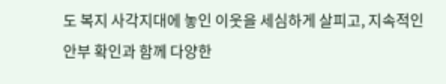도 복지 사각지대에 놓인 이웃을 세심하게 살피고, 지속적인 안부 확인과 함께 다양한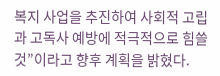복지 사업을 추진하여 사회적 고립과 고독사 예방에 적극적으로 힘쓸 것”이라고 향후 계획을 밝혔다.